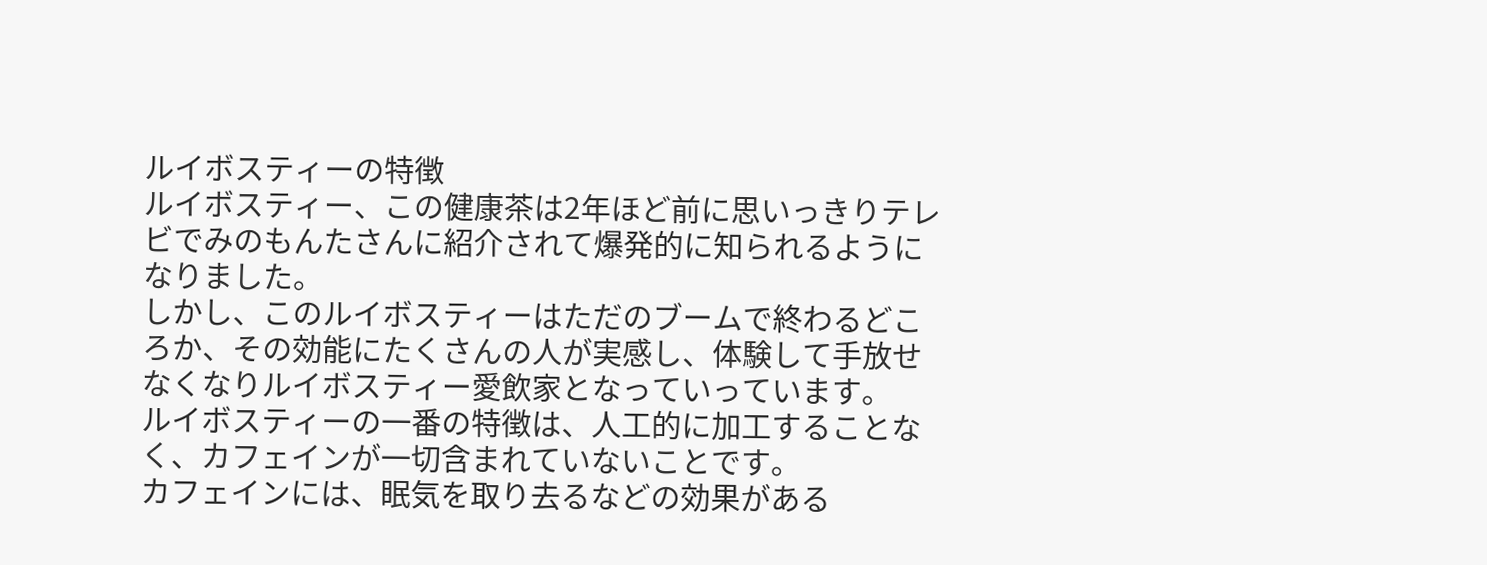ルイボスティーの特徴
ルイボスティー、この健康茶は2年ほど前に思いっきりテレビでみのもんたさんに紹介されて爆発的に知られるようになりました。
しかし、このルイボスティーはただのブームで終わるどころか、その効能にたくさんの人が実感し、体験して手放せなくなりルイボスティー愛飲家となっていっています。
ルイボスティーの一番の特徴は、人工的に加工することなく、カフェインが一切含まれていないことです。
カフェインには、眠気を取り去るなどの効果がある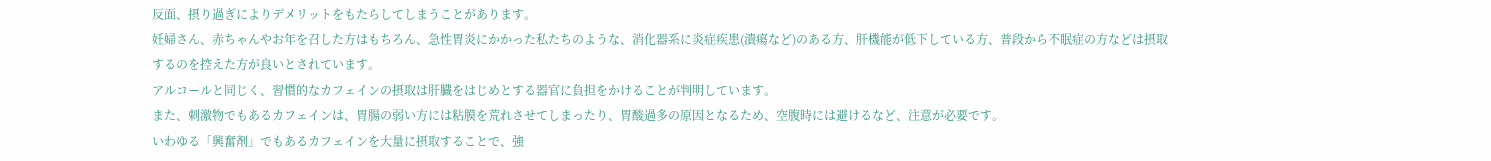反面、摂り過ぎによりデメリットをもたらしてしまうことがあります。
妊婦さん、赤ちゃんやお年を召した方はもちろん、急性胃炎にかかった私たちのような、消化器系に炎症疾患(潰瘍など)のある方、肝機能が低下している方、普段から不眠症の方などは摂取するのを控えた方が良いとされています。
アルコールと同じく、習慣的なカフェインの摂取は肝臓をはじめとする器官に負担をかけることが判明しています。
また、刺激物でもあるカフェインは、胃腸の弱い方には粘膜を荒れさせてしまったり、胃酸過多の原因となるため、空腹時には避けるなど、注意が必要です。
いわゆる「興奮剤」でもあるカフェインを大量に摂取することで、強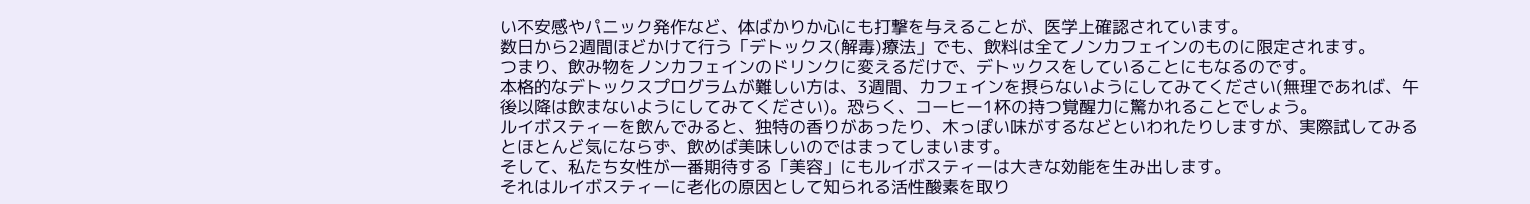い不安感やパニック発作など、体ばかりか心にも打撃を与えることが、医学上確認されています。
数日から2週間ほどかけて行う「デトックス(解毒)療法」でも、飲料は全てノンカフェインのものに限定されます。
つまり、飲み物をノンカフェインのドリンクに変えるだけで、デトックスをしていることにもなるのです。
本格的なデトックスプログラムが難しい方は、3週間、カフェインを摂らないようにしてみてください(無理であれば、午後以降は飲まないようにしてみてください)。恐らく、コーヒー1杯の持つ覚醒力に驚かれることでしょう。
ルイボスティーを飲んでみると、独特の香りがあったり、木っぽい味がするなどといわれたりしますが、実際試してみるとほとんど気にならず、飲めば美味しいのではまってしまいます。
そして、私たち女性が一番期待する「美容」にもルイボスティーは大きな効能を生み出します。
それはルイボスティーに老化の原因として知られる活性酸素を取り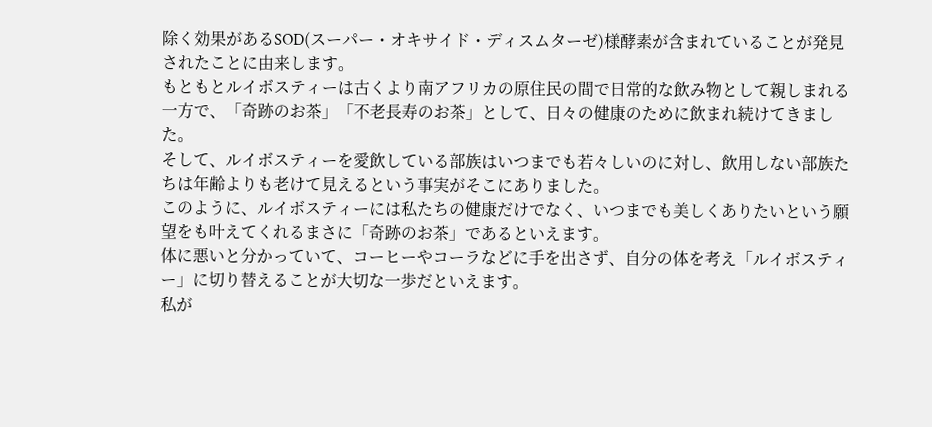除く効果があるSOD(スーパー・オキサイド・ディスムターゼ)様酵素が含まれていることが発見されたことに由来します。
もともとルイボスティーは古くより南アフリカの原住民の間で日常的な飲み物として親しまれる一方で、「奇跡のお茶」「不老長寿のお茶」として、日々の健康のために飲まれ続けてきました。
そして、ルイボスティーを愛飲している部族はいつまでも若々しいのに対し、飲用しない部族たちは年齢よりも老けて見えるという事実がそこにありました。
このように、ルイボスティーには私たちの健康だけでなく、いつまでも美しくありたいという願望をも叶えてくれるまさに「奇跡のお茶」であるといえます。
体に悪いと分かっていて、コーヒーやコーラなどに手を出さず、自分の体を考え「ルイボスティー」に切り替えることが大切な一歩だといえます。
私が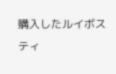購入したルイボスティ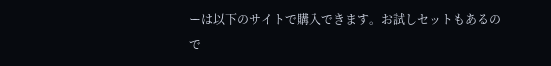ーは以下のサイトで購入できます。お試しセットもあるので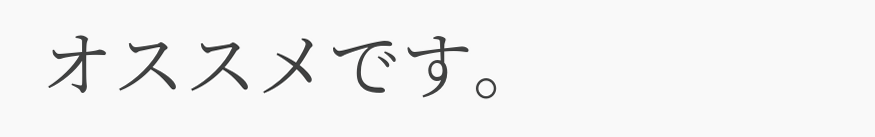オススメです。